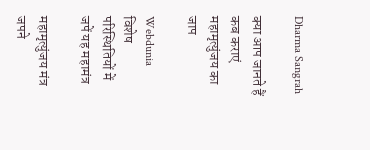Dharma Sangrah

क्या आप जानते हैं कब कराएं महामृत्युंजय का जाप

Webdunia
विशेष परिस्थितियों में जपें यह महामंत्र

महामृत्युंजय मंत्र जपने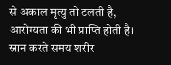से अकाल मृत्यु तो टलती है, आरोग्यता की भी प्राप्ति होती है। स्नान करते समय शरीर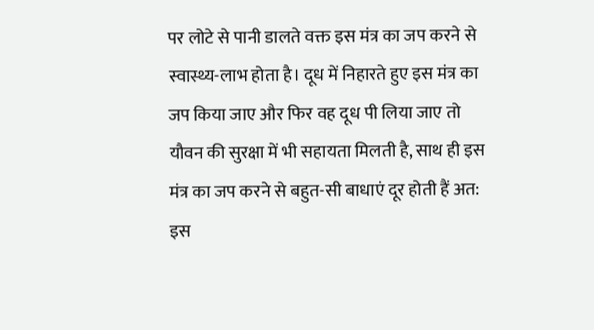पर लोटे से पानी डालते वक्त इस मंत्र का जप करने से स्वास्थ्य-लाभ होता है। दूध में निहारते हुए इस मंत्र का जप किया जाए और फिर वह दूध पी लिया जाए तो यौवन की सुरक्षा में भी सहायता मिलती है, साथ ही इस मंत्र का जप करने से बहुत-सी बाधाएं दूर होती हैं अत: इस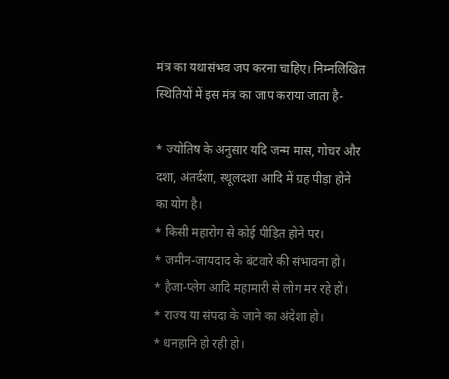मंत्र का यथासंभव जप करना चाहिए। निम्नलिखित स्थितियों में इस मंत्र का जाप कराया जाता है-

* ज्योतिष के अनुसार यदि जन्म मास, गोचर और दशा, अंतर्दशा, स्थूलदशा आदि में ग्रह पीड़ा होने का योग है।
* किसी महारोग से कोई पीड़ित होने पर।
* जमीन-जायदाद के बंटवारे की संभावना हो।
* हैजा-प्लेग आदि महामारी से लोग मर रहे हों।
* राज्य या संपदा के जाने का अंदेशा हो।
* धनहानि हो रही हो।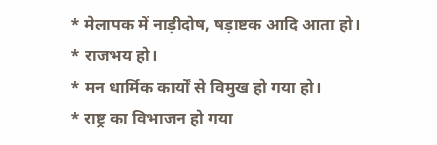* मेलापक में नाड़ीदोष, षड़ाष्टक आदि आता हो।
* राजभय हो।
* मन धार्मिक कार्यों से विमुख हो गया हो।
* राष्ट्र का विभाजन हो गया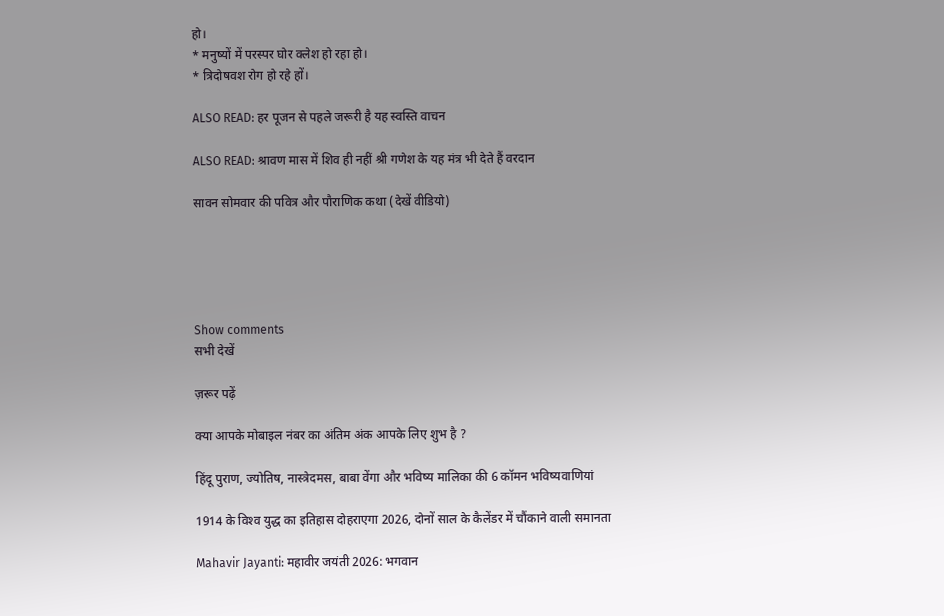हो।
* मनुष्यों में परस्पर घोर क्लेश हो रहा हो।
* त्रिदोषवश रोग हो रहे हों।

ALSO READ: हर पूजन से पहले जरूरी है यह स्वस्ति वाचन

ALSO READ: श्रावण मास में शिव ही नहीं श्री गणेश के यह मंत्र भी देते हैं वरदान

सावन सोमवार की पवित्र और पौराणिक कथा (देखें वीडियो)





Show comments
सभी देखें

ज़रूर पढ़ें

क्या आपके मोबाइल नंबर का अंतिम अंक आपके लिए शुभ है ?

हिंदू पुराण, ज्योतिष, नास्त्रेदमस, बाबा वेंगा और भविष्‍य मालिका की 6 कॉमन भविष्यवाणियां

1914 के विश्‍व युद्ध का इतिहास दोहराएगा 2026, दोनों साल के कैलेंडर में चौंकाने वाली समानता

Mahavir Jayanti: महावीर जयंती 2026: भगवान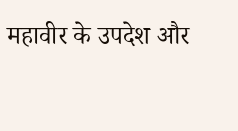महावीर के उपदेश और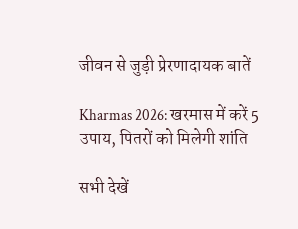जीवन से जुड़ी प्रेरणादायक बातें

Kharmas 2026: खरमास में करें 5 उपाय, पितरों को मिलेगी शांति

सभी देखें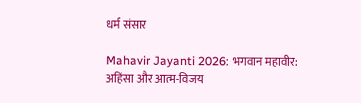धर्म संसार

Mahavir Jayanti 2026: भगवान महावीर: अहिंसा और आत्म-विजय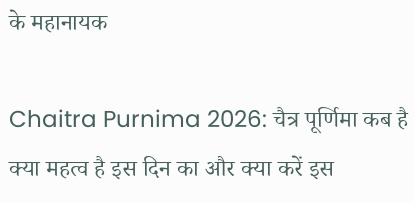के महानायक

Chaitra Purnima 2026: चैत्र पूर्णिमा कब है क्या महत्व है इस दिन का और क्या करें इस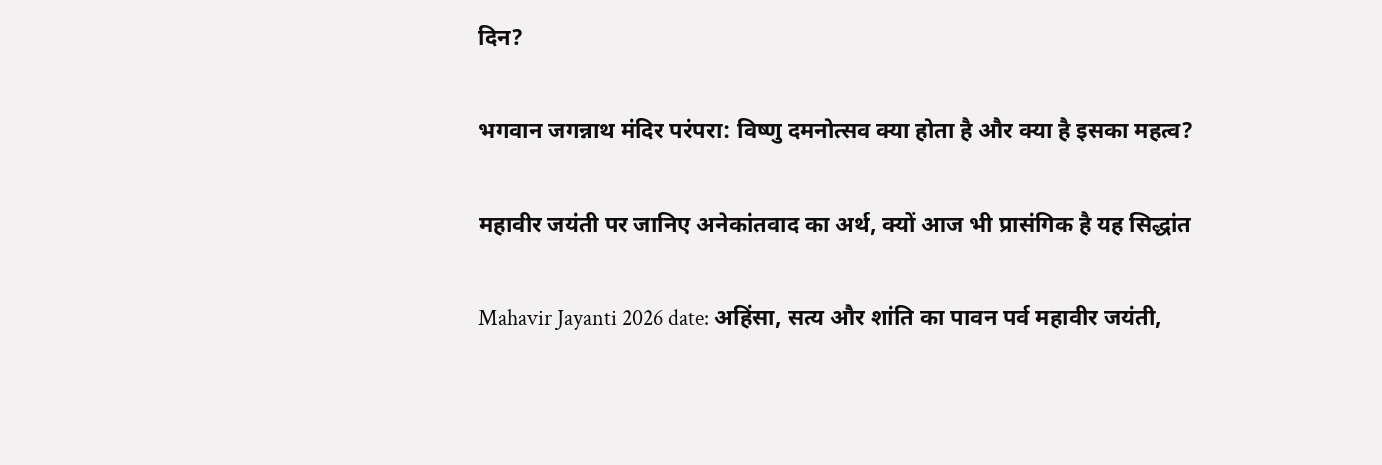दिन?

भगवान जगन्नाथ मंदिर परंपरा: विष्णु दमनोत्सव क्या होता है और क्या है इसका महत्व?

महावीर जयंती पर जानिए अनेकांतवाद का अर्थ, क्यों आज भी प्रासंगिक है यह सिद्धांत

Mahavir Jayanti 2026 date: अहिंसा, सत्य और शांति का पावन पर्व महावीर जयंती,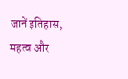जानें इतिहास, महत्व और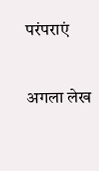परंपराएं

अगला लेख